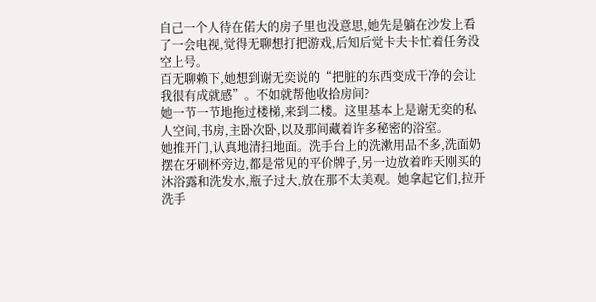自己一个人待在偌大的房子里也没意思,她先是躺在沙发上看了一会电视,觉得无聊想打把游戏,后知后觉卡夫卡忙着任务没空上号。
百无聊赖下,她想到谢无奕说的“把脏的东西变成干净的会让我很有成就感”。不如就帮他收拾房间?
她一节一节地拖过楼梯,来到二楼。这里基本上是谢无奕的私人空间,书房,主卧次卧,以及那间藏着许多秘密的浴室。
她推开门,认真地清扫地面。洗手台上的洗漱用品不多,洗面奶摆在牙刷杯旁边,都是常见的平价牌子,另一边放着昨天刚买的沐浴露和洗发水,瓶子过大,放在那不太美观。她拿起它们,拉开洗手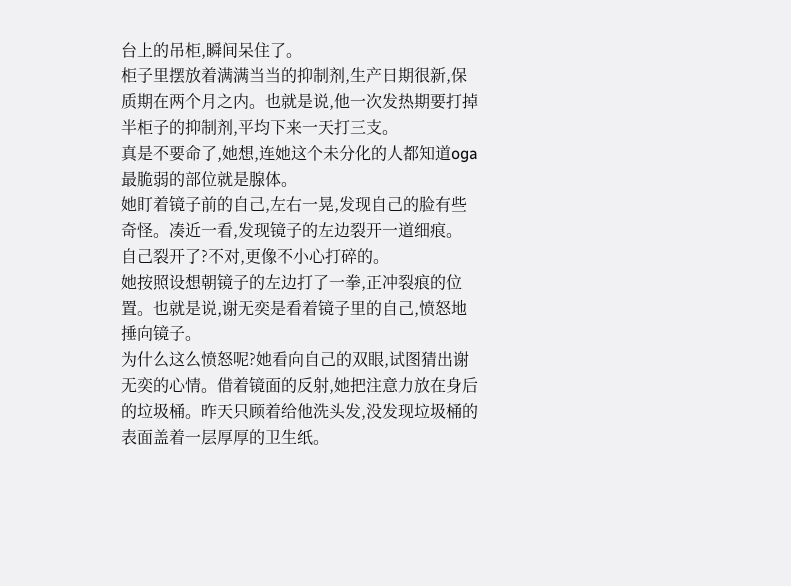台上的吊柜,瞬间呆住了。
柜子里摆放着满满当当的抑制剂,生产日期很新,保质期在两个月之内。也就是说,他一次发热期要打掉半柜子的抑制剂,平均下来一天打三支。
真是不要命了,她想,连她这个未分化的人都知道oga最脆弱的部位就是腺体。
她盯着镜子前的自己,左右一晃,发现自己的脸有些奇怪。凑近一看,发现镜子的左边裂开一道细痕。
自己裂开了?不对,更像不小心打碎的。
她按照设想朝镜子的左边打了一拳,正冲裂痕的位置。也就是说,谢无奕是看着镜子里的自己,愤怒地捶向镜子。
为什么这么愤怒呢?她看向自己的双眼,试图猜出谢无奕的心情。借着镜面的反射,她把注意力放在身后的垃圾桶。昨天只顾着给他洗头发,没发现垃圾桶的表面盖着一层厚厚的卫生纸。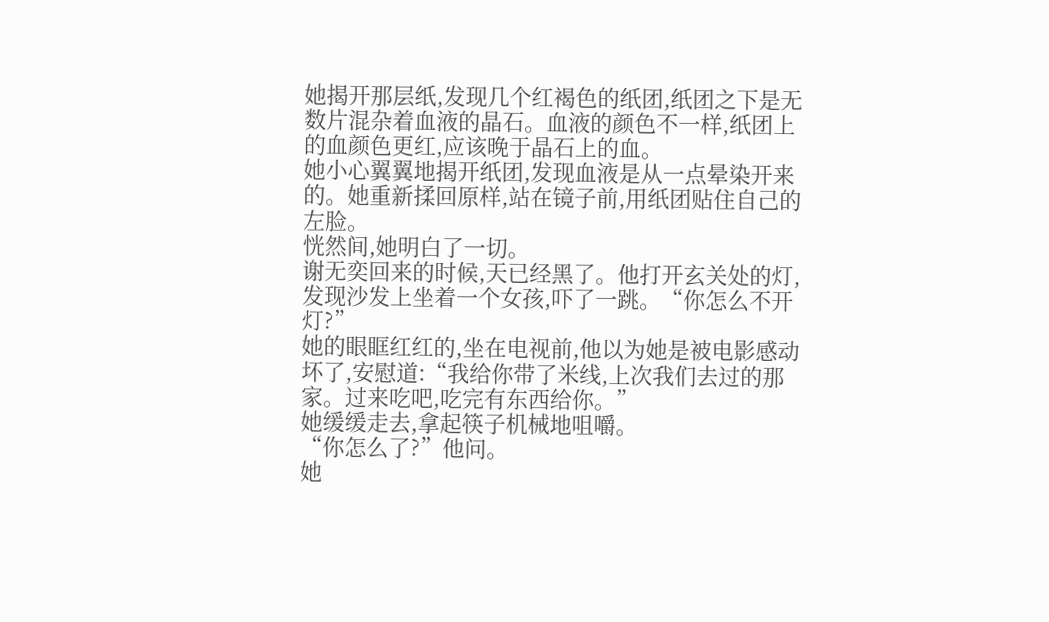她揭开那层纸,发现几个红褐色的纸团,纸团之下是无数片混杂着血液的晶石。血液的颜色不一样,纸团上的血颜色更红,应该晚于晶石上的血。
她小心翼翼地揭开纸团,发现血液是从一点晕染开来的。她重新揉回原样,站在镜子前,用纸团贴住自己的左脸。
恍然间,她明白了一切。
谢无奕回来的时候,天已经黑了。他打开玄关处的灯,发现沙发上坐着一个女孩,吓了一跳。“你怎么不开灯?”
她的眼眶红红的,坐在电视前,他以为她是被电影感动坏了,安慰道:“我给你带了米线,上次我们去过的那家。过来吃吧,吃完有东西给你。”
她缓缓走去,拿起筷子机械地咀嚼。
“你怎么了?”他问。
她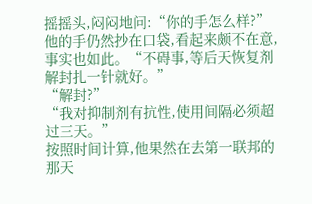摇摇头,闷闷地问:“你的手怎么样?”
他的手仍然抄在口袋,看起来颇不在意,事实也如此。“不碍事,等后天恢复剂解封扎一针就好。”
“解封?”
“我对抑制剂有抗性,使用间隔必须超过三天。”
按照时间计算,他果然在去第一联邦的那天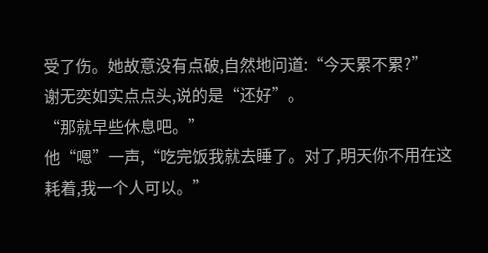受了伤。她故意没有点破,自然地问道:“今天累不累?”
谢无奕如实点点头,说的是“还好”。
“那就早些休息吧。”
他“嗯”一声,“吃完饭我就去睡了。对了,明天你不用在这耗着,我一个人可以。”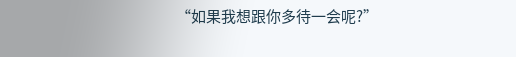“如果我想跟你多待一会呢?”